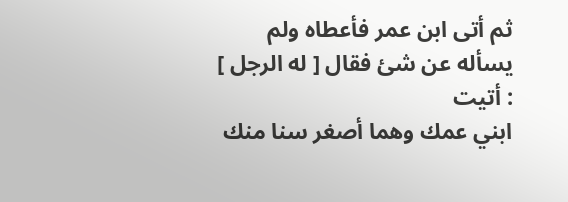ثم أتى ابن عمر فأعطاه ولم يسأله عن شئ فقال [ له الرجل ] : أتيت
ابني عمك وهما أصغر سنا منك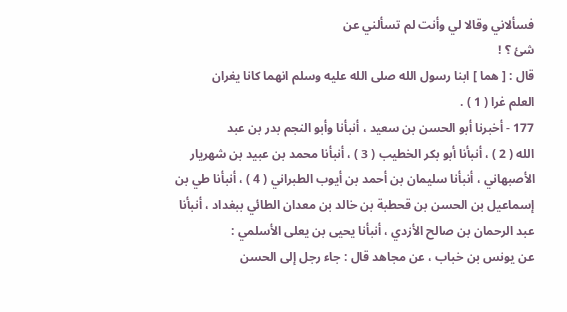فسألاني وقالا لي وأنت لم تسألني عن
شئ ؟ !
قال : [ هما ] ابنا رسول الله صلى الله عليه وسلم انهما كانا يغران
العلم غرا ( 1 ) .
177 - أخبرنا أبو الحسن بن سعيد ، أنبأنا وأبو النجم بدر بن عبد
الله ( 2 ) ، أنبأنا أبو بكر الخطيب ( 3 ) ، أنبأنا محمد بن عبيد بن شهريار
الأصبهاني ، أنبأنا سليمان بن أحمد بن أيوب الطبراني ( 4 ) ، أنبأنا طي بن
إسماعيل بن الحسن بن قحطبة بن خالد بن معدان الطائي ببغداد ، أنبأنا
عبد الرحمان بن صالح الأزدي ، أنبأنا يحيى بن يعلى الأسلمي :
عن يونس بن خباب ، عن مجاهد قال : جاء رجل إلى الحسن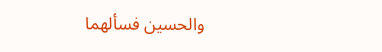والحسين فسألهما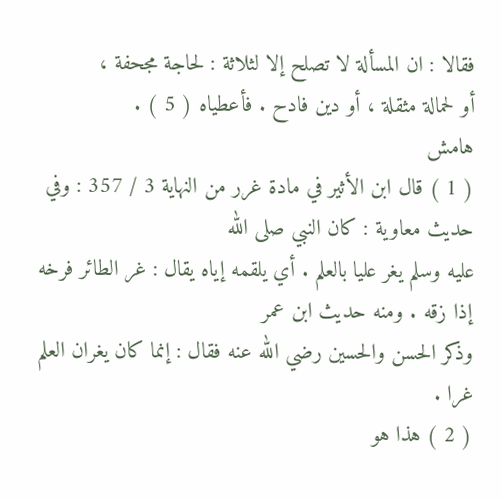فقالا : ان المسألة لا تصلح إلا لثلاثة : لحاجة مجحفة ،
أو لحمالة مثقلة ، أو دين فادح . فأعطياه ( 5 ) .
هامش
( 1 ) قال ابن الأثير في مادة غرر من النهاية 3 / 357 : وفي حديث معاوية : كان النبي صلى الله
عليه وسلم يغر عليا بالعلم . أي يلقمه إياه يقال : غر الطائر فرخه إذا زقه . ومنه حديث ابن عمر
وذكر الحسن والحسين رضي الله عنه فقال : إنما كان يغران العلم غرا .
( 2 ) هذا هو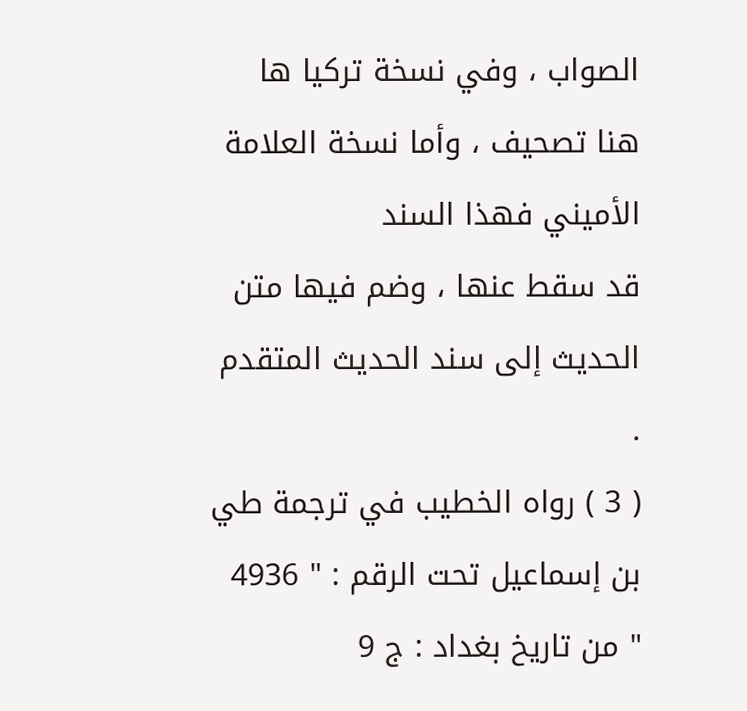الصواب ، وفي نسخة تركيا ها هنا تصحيف ، وأما نسخة العلامة الأميني فهذا السند
قد سقط عنها ، وضم فيها متن الحديث إلى سند الحديث المتقدم .
( 3 ) رواه الخطيب في ترجمة طي بن إسماعيل تحت الرقم : " 4936 " من تاريخ بغداد : ج 9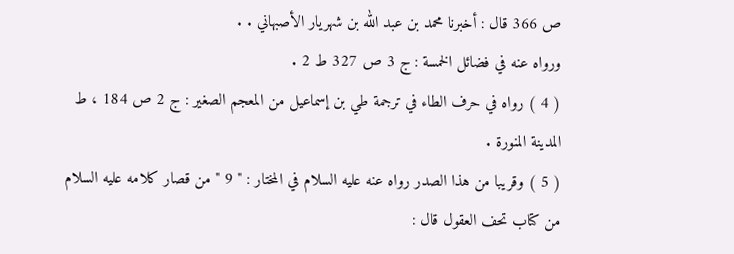ص 366 قال : أخبرنا محمد بن عبد الله بن شهريار الأصبهاني . .
ورواه عنه في فضائل الخمسة : ج 3 ص 327 ط 2 .
( 4 ) رواه في حرف الطاء في ترجمة طي بن إسماعيل من المعجم الصغير : ج 2 ص 184 ، ط
المدينة المنورة .
( 5 ) وقريبا من هذا الصدر رواه عنه عليه السلام في المختار : " 9 " من قصار كلامه عليه السلام
من كتاب تحف العقول قال :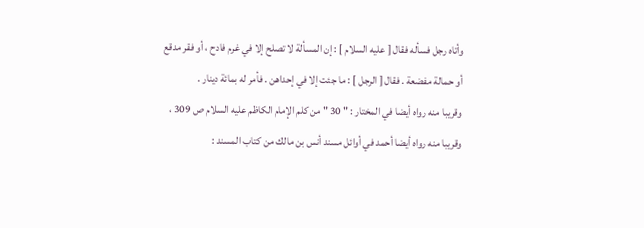وأتاه رجل فسأله فقال [ عليه السلام ] : إن المسألة لا تصلح إلا في غرم فادح ، أو فقر مدقع
أو حمالة مفضعة . فقال [ الرجل ] : ما جئت إلا في إحداهن . فأمر له بمائة دينار .
وقريبا منه رواه أيضا في المختار : " 30 " من كلم الإمام الكاظم عليه السلام ص 309 ،
وقريبا منه رواه أيضا أحمد في أوائل مسند أنس بن مالك من كتاب المسند :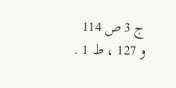ج 3 ص 114
و 127 ، ط 1 .